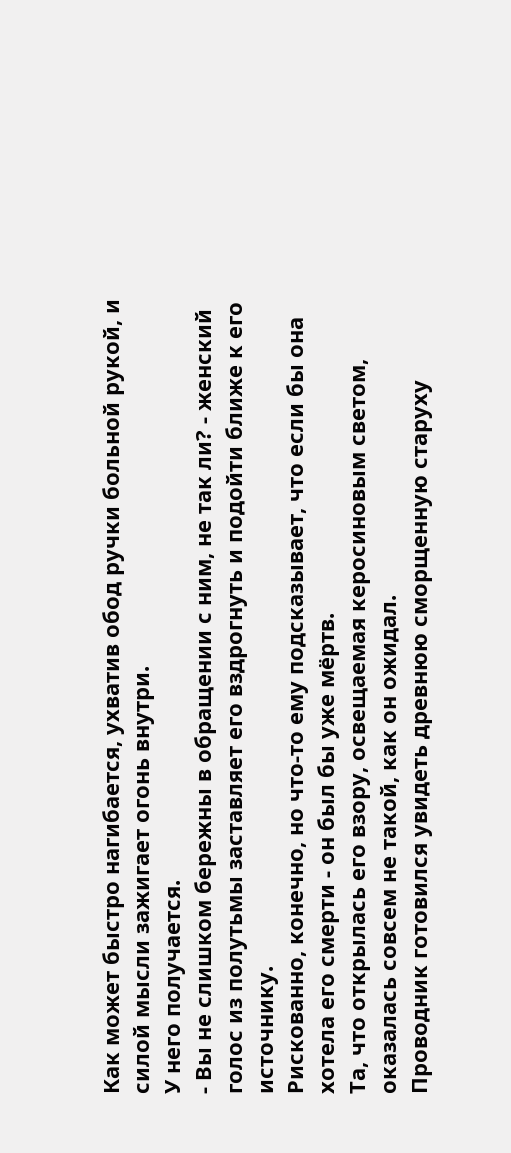Как может быстро нагибается, ухватив обод ручки больной рукой, и силой мысли зажигает огонь внутри.
У него получается.
- Вы не слишком бережны в обращении с ним, не так ли? - женский голос из полутьмы заставляет его вздрогнуть и подойти ближе к его источнику.
Рискованно, конечно, но что-то ему подсказывает, что если бы она хотела его смерти - он был бы уже мёртв.
Та, что открылась его взору, освещаемая керосиновым светом, оказалась совсем не такой, как он ожидал.
Проводник готовился увидеть древнюю сморщенную старуху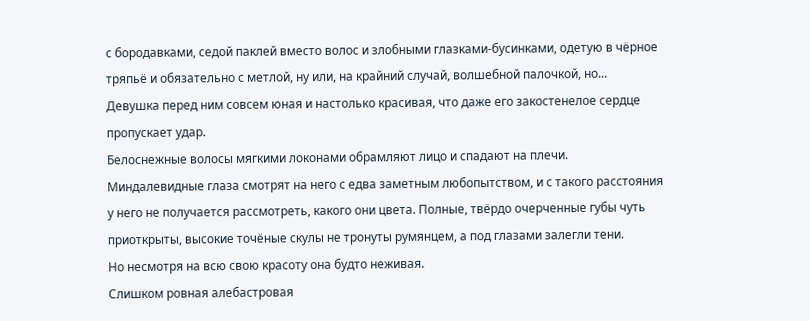с бородавками, седой паклей вместо волос и злобными глазками-бусинками, одетую в чёрное тряпьё и обязательно с метлой, ну или, на крайний случай, волшебной палочкой, но...
Девушка перед ним совсем юная и настолько красивая, что даже его закостенелое сердце пропускает удар.
Белоснежные волосы мягкими локонами обрамляют лицо и спадают на плечи.
Миндалевидные глаза смотрят на него с едва заметным любопытством, и с такого расстояния у него не получается рассмотреть, какого они цвета. Полные, твёрдо очерченные губы чуть приоткрыты, высокие точёные скулы не тронуты румянцем, а под глазами залегли тени.
Но несмотря на всю свою красоту она будто неживая.
Слишком ровная алебастровая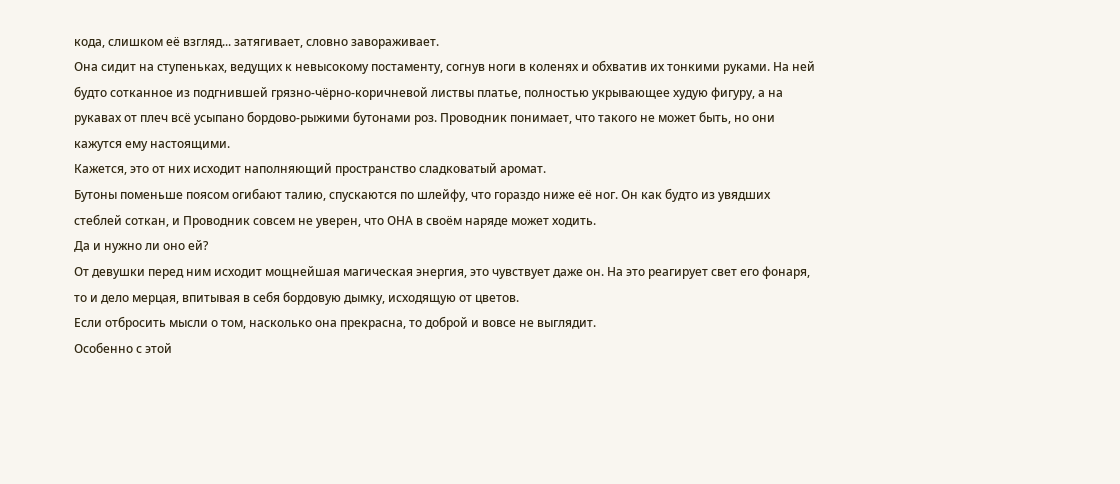кода, слишком её взгляд... затягивает, словно завораживает.
Она сидит на ступеньках, ведущих к невысокому постаменту, согнув ноги в коленях и обхватив их тонкими руками. На ней будто сотканное из подгнившей грязно-чёрно-коричневой листвы платье, полностью укрывающее худую фигуру, а на рукавах от плеч всё усыпано бордово-рыжими бутонами роз. Проводник понимает, что такого не может быть, но они кажутся ему настоящими.
Кажется, это от них исходит наполняющий пространство сладковатый аромат.
Бутоны поменьше поясом огибают талию, спускаются по шлейфу, что гораздо ниже её ног. Он как будто из увядших стеблей соткан, и Проводник совсем не уверен, что ОНА в своём наряде может ходить.
Да и нужно ли оно ей?
От девушки перед ним исходит мощнейшая магическая энергия, это чувствует даже он. На это реагирует свет его фонаря, то и дело мерцая, впитывая в себя бордовую дымку, исходящую от цветов.
Если отбросить мысли о том, насколько она прекрасна, то доброй и вовсе не выглядит.
Особенно с этой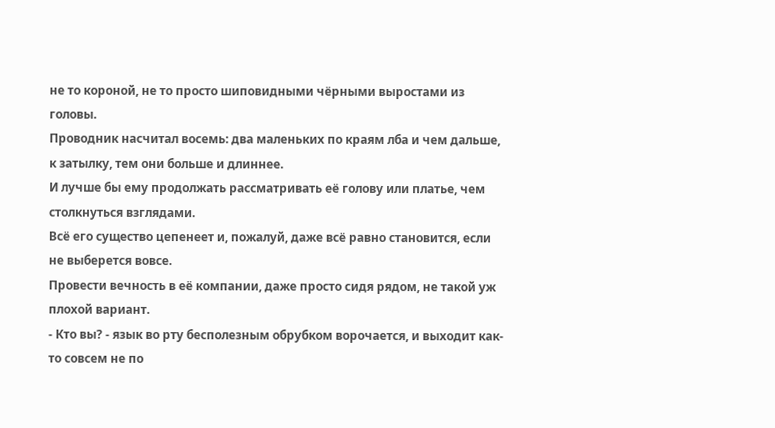не то короной, не то просто шиповидными чёрными выростами из головы.
Проводник насчитал восемь: два маленьких по краям лба и чем дальше, к затылку, тем они больше и длиннее.
И лучше бы ему продолжать рассматривать её голову или платье, чем столкнуться взглядами.
Всё его существо цепенеет и, пожалуй, даже всё равно становится, если не выберется вовсе.
Провести вечность в её компании, даже просто сидя рядом, не такой уж плохой вариант.
- Кто вы? - язык во рту бесполезным обрубком ворочается, и выходит как-то совсем не по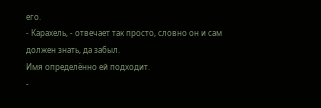его.
- Карахель, - отвечает так просто, словно он и сам должен знать, да забыл.
Имя определённо ей подходит.
-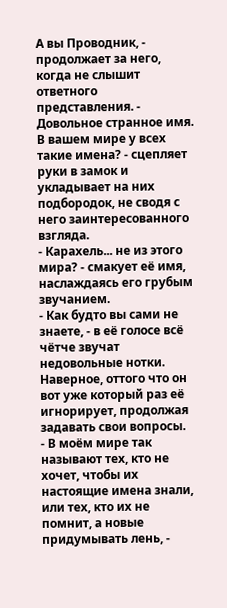А вы Проводник, - продолжает за него, когда не слышит ответного представления. - Довольное странное имя. В вашем мире у всех такие имена? - сцепляет руки в замок и укладывает на них подбородок, не сводя с него заинтересованного взгляда.
- Карахель... не из этого мира? - смакует её имя, наслаждаясь его грубым звучанием.
- Как будто вы сами не знаете, - в её голосе всё чётче звучат недовольные нотки.
Наверное, оттого что он вот уже который раз её игнорирует, продолжая задавать свои вопросы.
- В моём мире так называют тех, кто не хочет, чтобы их настоящие имена знали, или тех, кто их не помнит, а новые придумывать лень, -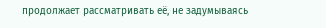продолжает рассматривать её, не задумываясь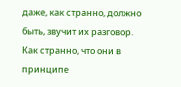даже, как странно, должно быть, звучит их разговор.
Как странно, что они в принципе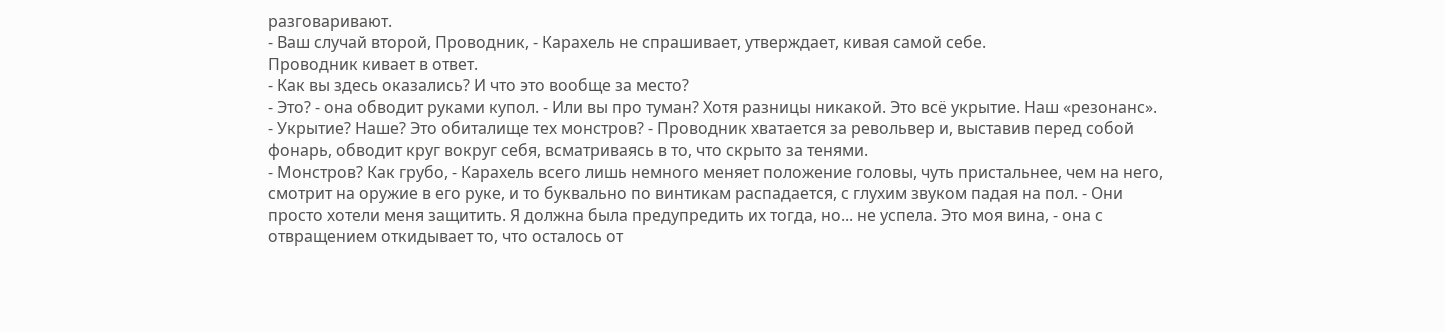разговаривают.
- Ваш случай второй, Проводник, - Карахель не спрашивает, утверждает, кивая самой себе.
Проводник кивает в ответ.
- Как вы здесь оказались? И что это вообще за место?
- Это? - она обводит руками купол. - Или вы про туман? Хотя разницы никакой. Это всё укрытие. Наш «резонанс».
- Укрытие? Наше? Это обиталище тех монстров? - Проводник хватается за револьвер и, выставив перед собой фонарь, обводит круг вокруг себя, всматриваясь в то, что скрыто за тенями.
- Монстров? Как грубо, - Карахель всего лишь немного меняет положение головы, чуть пристальнее, чем на него, смотрит на оружие в его руке, и то буквально по винтикам распадается, с глухим звуком падая на пол. - Они просто хотели меня защитить. Я должна была предупредить их тогда, но... не успела. Это моя вина, - она с отвращением откидывает то, что осталось от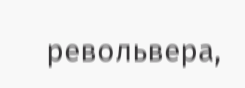револьвера,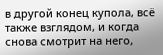в другой конец купола, всё также взглядом, и когда снова смотрит на него,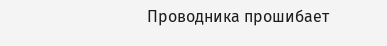Проводника прошибает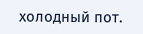холодный пот.